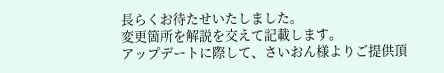長らくお待たせいたしました。
変更箇所を解説を交えて記載します。
アップデートに際して、さいおん様よりご提供頂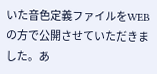いた音色定義ファイルをWEBの方で公開させていただきました。あ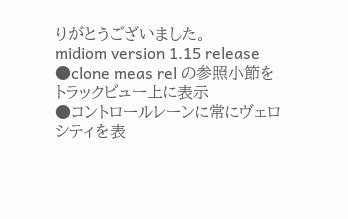りがとうございました。
midiom version 1.15 release
●clone meas rel の参照小節をトラックビュー上に表示
●コントロールレーンに常にヴェロシティを表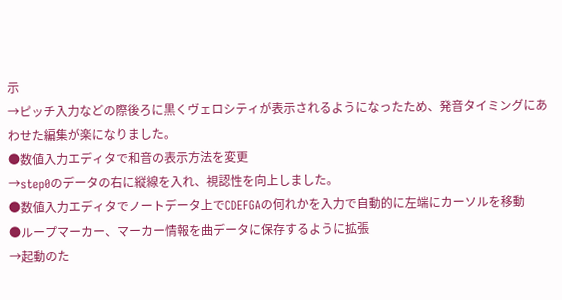示
→ピッチ入力などの際後ろに黒くヴェロシティが表示されるようになったため、発音タイミングにあわせた編集が楽になりました。
●数値入力エディタで和音の表示方法を変更
→step0のデータの右に縦線を入れ、視認性を向上しました。
●数値入力エディタでノートデータ上でCDEFGAの何れかを入力で自動的に左端にカーソルを移動
●ループマーカー、マーカー情報を曲データに保存するように拡張
→起動のた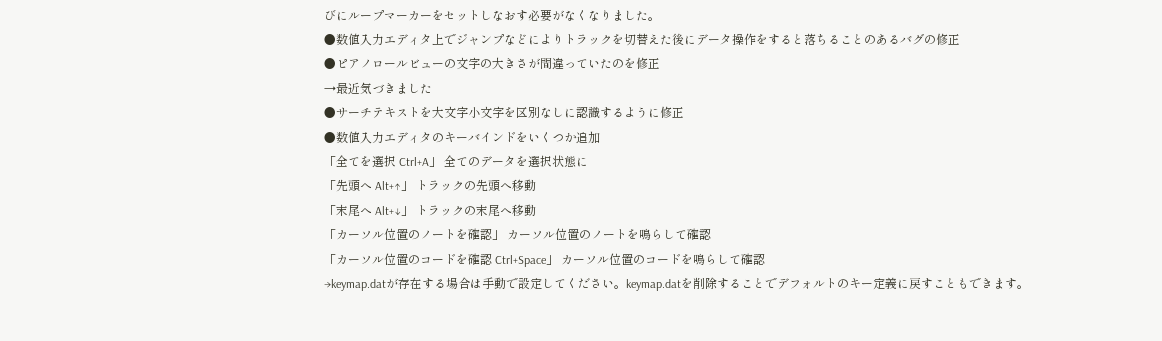びにループマーカーをセットしなおす必要がなくなりました。
●数値入力エディタ上でジャンプなどによりトラックを切替えた後にデータ操作をすると落ちることのあるバグの修正
●ピアノロールビューの文字の大きさが間違っていたのを修正
→最近気づきました
●サーチテキストを大文字小文字を区別なしに認識するように修正
●数値入力エディタのキーバインドをいくつか追加
「全てを選択 Ctrl+A」 全てのデータを選択状態に
「先頭へ Alt+↑」 トラックの先頭へ移動
「末尾へ Alt+↓」 トラックの末尾へ移動
「カーソル位置のノートを確認」 カーソル位置のノートを鳴らして確認
「カーソル位置のコードを確認 Ctrl+Space」 カーソル位置のコードを鳴らして確認
→keymap.datが存在する場合は手動で設定してください。keymap.datを削除することでデフォルトのキー定義に戻すこともできます。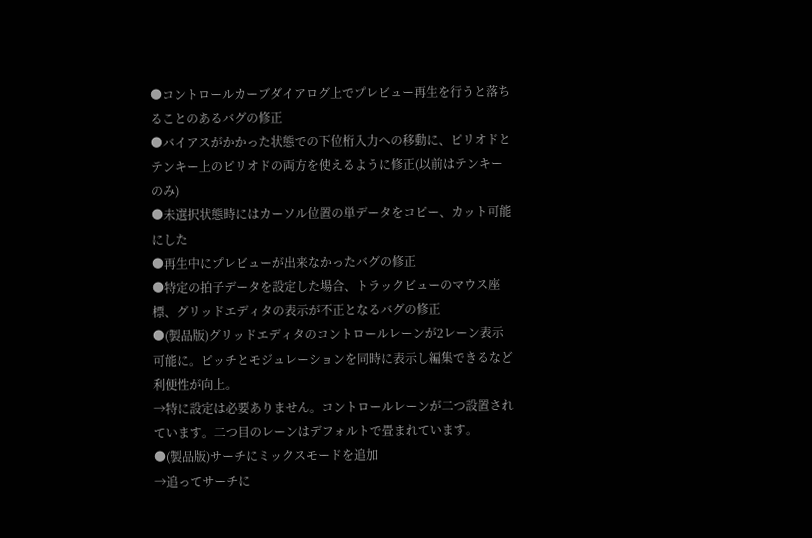●コントロールカーブダイアログ上でプレビュー再生を行うと落ちることのあるバグの修正
●バイアスがかかった状態での下位桁入力への移動に、ピリオドとテンキー上のピリオドの両方を使えるように修正(以前はテンキーのみ)
●未選択状態時にはカーソル位置の単データをコピー、カット可能にした
●再生中にプレビューが出来なかったバグの修正
●特定の拍子データを設定した場合、トラックビューのマウス座標、グリッドエディタの表示が不正となるバグの修正
●(製品版)グリッドエディタのコントロールレーンが2レーン表示可能に。ピッチとモジュレーションを同時に表示し編集できるなど利便性が向上。
→特に設定は必要ありません。コントロールレーンが二つ設置されています。二つ目のレーンはデフォルトで畳まれています。
●(製品版)サーチにミックスモードを追加
→追ってサーチに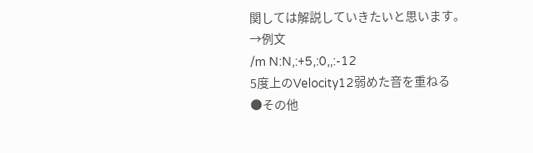関しては解説していきたいと思います。
→例文
/m N:N,:+5,:0,,:-12
5度上のVelocity12弱めた音を重ねる
●その他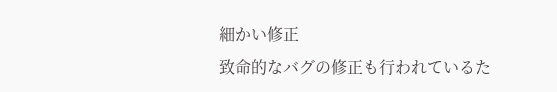細かい修正
致命的なバグの修正も行われているた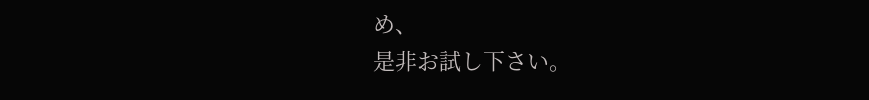め、
是非お試し下さい。